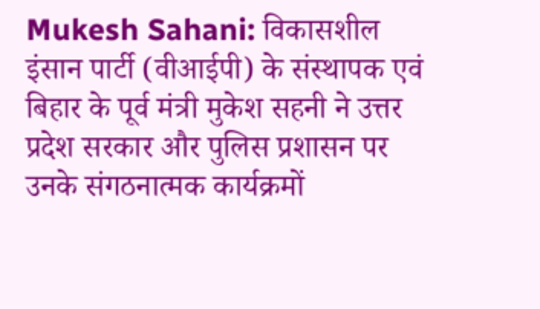Mukesh Sahani: विकासशील इंसान पार्टी (वीआईपी) के संस्थापक एवं बिहार के पूर्व मंत्री मुकेश सहनी ने उत्तर प्रदेश सरकार और पुलिस प्रशासन पर उनके संगठनात्मक कार्यक्रमों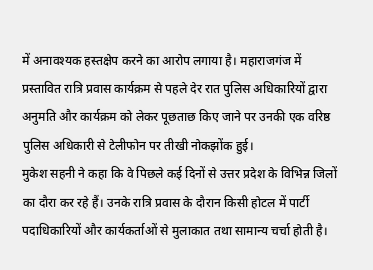में अनावश्यक हस्तक्षेप करने का आरोप लगाया है। महाराजगंज में प्रस्तावित रात्रि प्रवास कार्यक्रम से पहले देर रात पुलिस अधिकारियों द्वारा अनुमति और कार्यक्रम को लेकर पूछताछ किए जाने पर उनकी एक वरिष्ठ पुलिस अधिकारी से टेलीफोन पर तीखी नोकझोंक हुई।
मुकेश सहनी ने कहा कि वे पिछले कई दिनों से उत्तर प्रदेश के विभिन्न जिलों का दौरा कर रहे हैं। उनके रात्रि प्रवास के दौरान किसी होटल में पार्टी पदाधिकारियों और कार्यकर्ताओं से मुलाकात तथा सामान्य चर्चा होती है।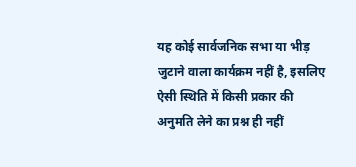यह कोई सार्वजनिक सभा या भीड़ जुटाने वाला कार्यक्रम नहीं है, इसलिए ऐसी स्थिति में किसी प्रकार की अनुमति लेने का प्रश्न ही नहीं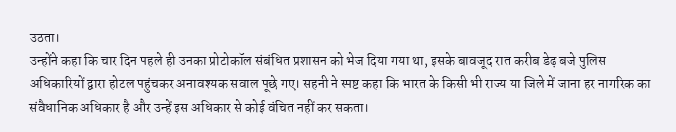उठता।
उन्होंने कहा कि चार दिन पहले ही उनका प्रोटोकॉल संबंधित प्रशासन को भेज दिया गया था, इसके बावजूद रात करीब डेढ़ बजे पुलिस अधिकारियों द्वारा होटल पहुंचकर अनावश्यक सवाल पूछे गए। सहनी ने स्पष्ट कहा कि भारत के किसी भी राज्य या जिले में जाना हर नागरिक का संवैधानिक अधिकार है और उन्हें इस अधिकार से कोई वंचित नहीं कर सकता।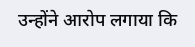उन्होंने आरोप लगाया कि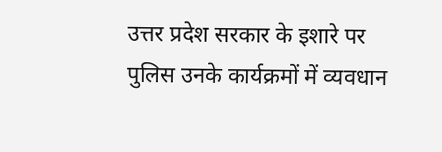उत्तर प्रदेश सरकार के इशारे पर पुलिस उनके कार्यक्रमों में व्यवधान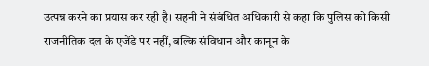उत्पन्न करने का प्रयास कर रही है। सहनी ने संबंधित अधिकारी से कहा कि पुलिस को किसी राजनीतिक दल के एजेंडे पर नहीं, बल्कि संविधान और कानून के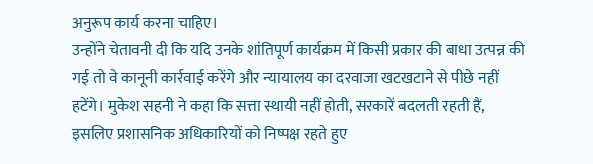अनुरूप कार्य करना चाहिए।
उन्होंने चेतावनी दी कि यदि उनके शांतिपूर्ण कार्यक्रम में किसी प्रकार की बाधा उत्पन्न की गई तो वे कानूनी कार्रवाई करेंगे और न्यायालय का दरवाजा खटखटाने से पीछे नहीं हटेंगे। मुकेश सहनी ने कहा कि सत्ता स्थायी नहीं होती, सरकारें बदलती रहती हैं, इसलिए प्रशासनिक अधिकारियों को निष्पक्ष रहते हुए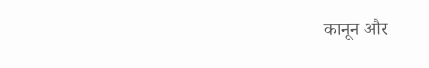कानून और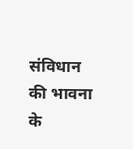संविधान की भावना के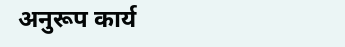अनुरूप कार्य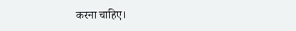करना चाहिए।